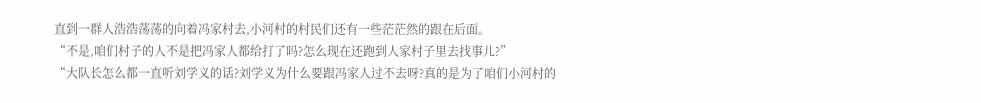直到一群人浩浩荡荡的向着冯家村去,小河村的村民们还有一些茫茫然的跟在后面。
“不是,咱们村子的人不是把冯家人都给打了吗?怎么现在还跑到人家村子里去找事儿?”
“大队长怎么都一直听刘学义的话?刘学义为什么要跟冯家人过不去呀?真的是为了咱们小河村的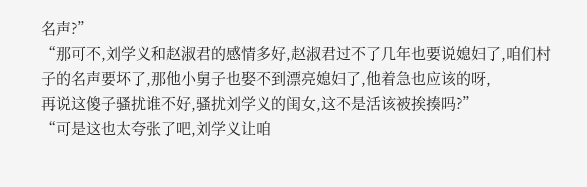名声?”
“那可不,刘学义和赵淑君的感情多好,赵淑君过不了几年也要说媳妇了,咱们村子的名声要坏了,那他小舅子也娶不到漂亮媳妇了,他着急也应该的呀,
再说这傻子骚扰谁不好,骚扰刘学义的闺女,这不是活该被挨揍吗?”
“可是这也太夸张了吧,刘学义让咱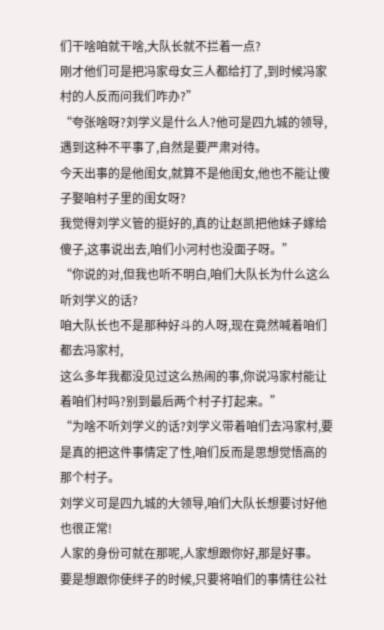们干啥咱就干啥,大队长就不拦着一点?
刚才他们可是把冯家母女三人都给打了,到时候冯家村的人反而问我们咋办?”
“夸张啥呀?刘学义是什么人?他可是四九城的领导,遇到这种不平事了,自然是要严肃对待。
今天出事的是他闺女,就算不是他闺女,他也不能让傻子娶咱村子里的闺女呀?
我觉得刘学义管的挺好的,真的让赵凯把他妹子嫁给傻子,这事说出去,咱们小河村也没面子呀。”
“你说的对,但我也听不明白,咱们大队长为什么这么听刘学义的话?
咱大队长也不是那种好斗的人呀,现在竟然喊着咱们都去冯家村,
这么多年我都没见过这么热闹的事,你说冯家村能让着咱们村吗?别到最后两个村子打起来。”
“为啥不听刘学义的话?刘学义带着咱们去冯家村,要是真的把这件事情定了性,咱们反而是思想觉悟高的那个村子。
刘学义可是四九城的大领导,咱们大队长想要讨好他也很正常!
人家的身份可就在那呢,人家想跟你好,那是好事。
要是想跟你使绊子的时候,只要将咱们的事情往公社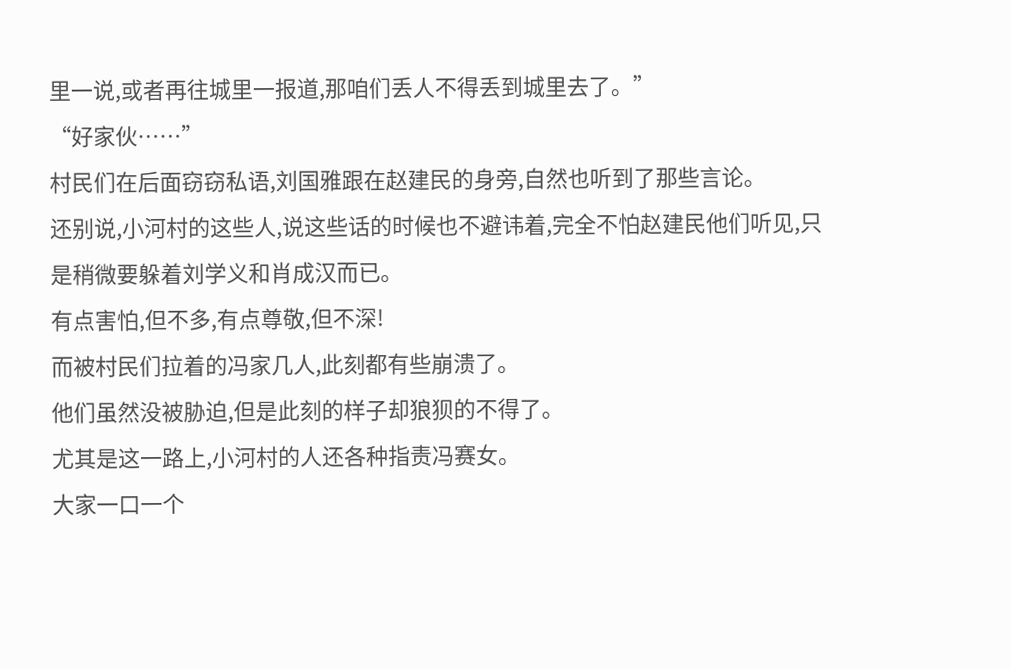里一说,或者再往城里一报道,那咱们丢人不得丢到城里去了。”
“好家伙……”
村民们在后面窃窃私语,刘国雅跟在赵建民的身旁,自然也听到了那些言论。
还别说,小河村的这些人,说这些话的时候也不避讳着,完全不怕赵建民他们听见,只是稍微要躲着刘学义和肖成汉而已。
有点害怕,但不多,有点尊敬,但不深!
而被村民们拉着的冯家几人,此刻都有些崩溃了。
他们虽然没被胁迫,但是此刻的样子却狼狈的不得了。
尤其是这一路上,小河村的人还各种指责冯赛女。
大家一口一个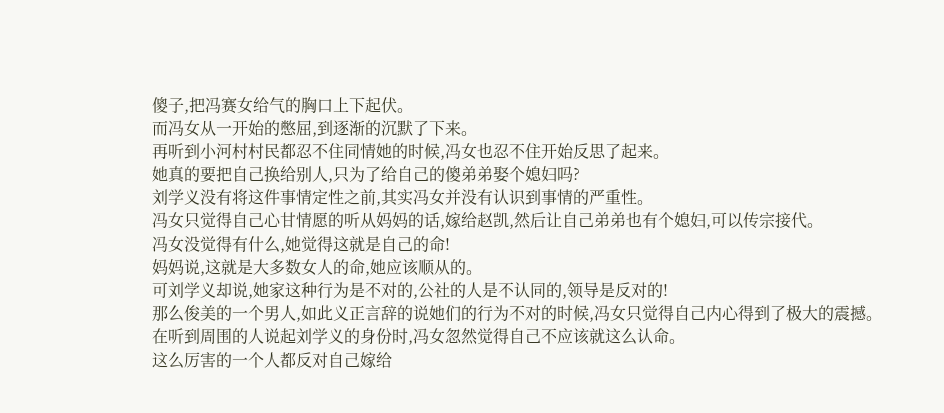傻子,把冯赛女给气的胸口上下起伏。
而冯女从一开始的憋屈,到逐渐的沉默了下来。
再听到小河村村民都忍不住同情她的时候,冯女也忍不住开始反思了起来。
她真的要把自己换给别人,只为了给自己的傻弟弟娶个媳妇吗?
刘学义没有将这件事情定性之前,其实冯女并没有认识到事情的严重性。
冯女只觉得自己心甘情愿的听从妈妈的话,嫁给赵凯,然后让自己弟弟也有个媳妇,可以传宗接代。
冯女没觉得有什么,她觉得这就是自己的命!
妈妈说,这就是大多数女人的命,她应该顺从的。
可刘学义却说,她家这种行为是不对的,公社的人是不认同的,领导是反对的!
那么俊美的一个男人,如此义正言辞的说她们的行为不对的时候,冯女只觉得自己内心得到了极大的震撼。
在听到周围的人说起刘学义的身份时,冯女忽然觉得自己不应该就这么认命。
这么厉害的一个人都反对自己嫁给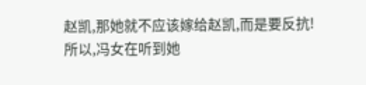赵凯,那她就不应该嫁给赵凯,而是要反抗!
所以,冯女在听到她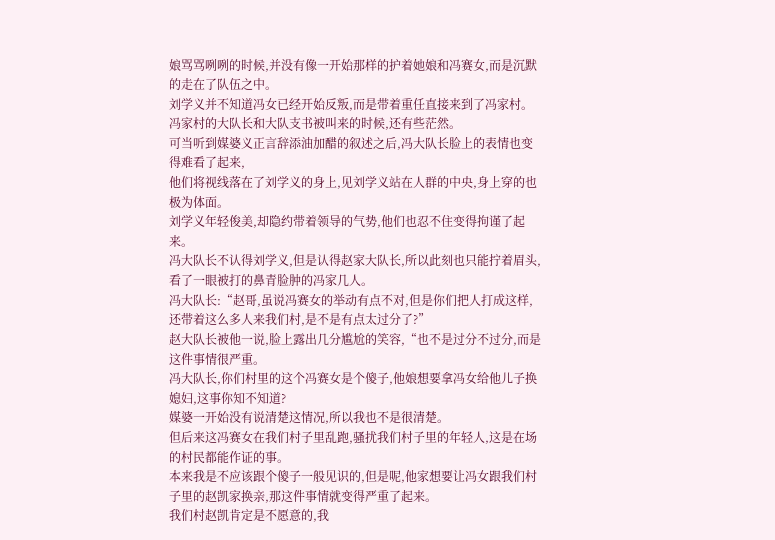娘骂骂咧咧的时候,并没有像一开始那样的护着她娘和冯赛女,而是沉默的走在了队伍之中。
刘学义并不知道冯女已经开始反叛,而是带着重任直接来到了冯家村。
冯家村的大队长和大队支书被叫来的时候,还有些茫然。
可当听到媒婆义正言辞添油加醋的叙述之后,冯大队长脸上的表情也变得难看了起来,
他们将视线落在了刘学义的身上,见刘学义站在人群的中央,身上穿的也极为体面。
刘学义年轻俊美,却隐约带着领导的气势,他们也忍不住变得拘谨了起来。
冯大队长不认得刘学义,但是认得赵家大队长,所以此刻也只能拧着眉头,看了一眼被打的鼻青脸肿的冯家几人。
冯大队长:“赵哥,虽说冯赛女的举动有点不对,但是你们把人打成这样,还带着这么多人来我们村,是不是有点太过分了?”
赵大队长被他一说,脸上露出几分尴尬的笑容,“也不是过分不过分,而是这件事情很严重。
冯大队长,你们村里的这个冯赛女是个傻子,他娘想要拿冯女给他儿子换媳妇,这事你知不知道?
媒婆一开始没有说清楚这情况,所以我也不是很清楚。
但后来这冯赛女在我们村子里乱跑,骚扰我们村子里的年轻人,这是在场的村民都能作证的事。
本来我是不应该跟个傻子一般见识的,但是呢,他家想要让冯女跟我们村子里的赵凯家换亲,那这件事情就变得严重了起来。
我们村赵凯肯定是不愿意的,我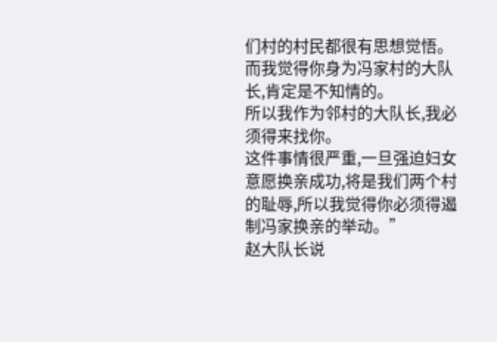们村的村民都很有思想觉悟。
而我觉得你身为冯家村的大队长,肯定是不知情的。
所以我作为邻村的大队长,我必须得来找你。
这件事情很严重,一旦强迫妇女意愿换亲成功,将是我们两个村的耻辱,所以我觉得你必须得遏制冯家换亲的举动。”
赵大队长说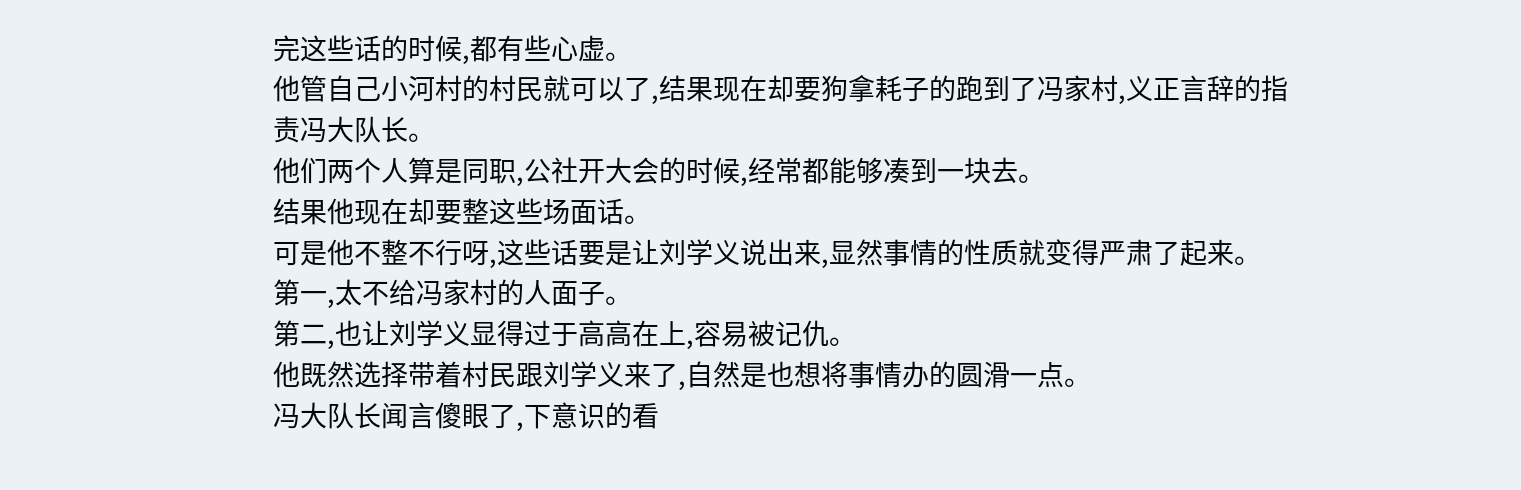完这些话的时候,都有些心虚。
他管自己小河村的村民就可以了,结果现在却要狗拿耗子的跑到了冯家村,义正言辞的指责冯大队长。
他们两个人算是同职,公社开大会的时候,经常都能够凑到一块去。
结果他现在却要整这些场面话。
可是他不整不行呀,这些话要是让刘学义说出来,显然事情的性质就变得严肃了起来。
第一,太不给冯家村的人面子。
第二,也让刘学义显得过于高高在上,容易被记仇。
他既然选择带着村民跟刘学义来了,自然是也想将事情办的圆滑一点。
冯大队长闻言傻眼了,下意识的看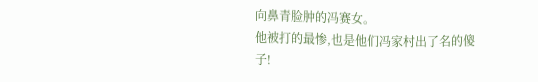向鼻青脸肿的冯赛女。
他被打的最惨,也是他们冯家村出了名的傻子!